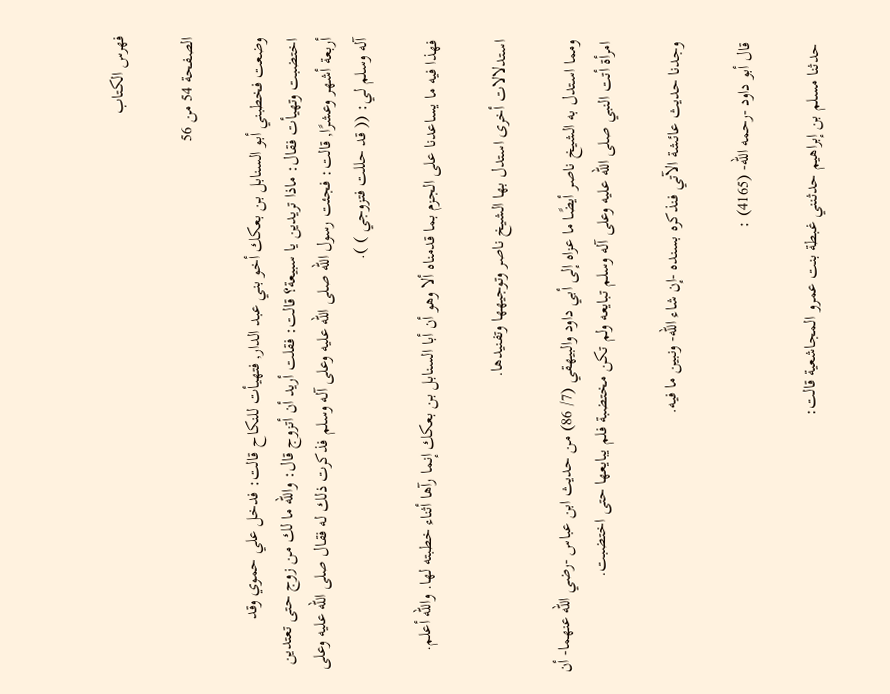فهرس الكتاب

الصفحة 54 من 56

وضعت فخطبني أبو السنابل بن بعكك أخو بني عبد الدار, فتهيأت للنكاح قالت: فدخل علي حموي وقد اختضبت وتهيأت فقال: ماذا تريدين يا سبيعة؟ قالت: فقلت أريد أن أتزوج قال: والله ما لك من زوج حتى تعتدين أربعة أشهر وعشرًا, قالت: فجئت رسول الله صلى الله عليه وعلى آله وسلم فذكرت ذلك له فقال صلى الله عليه وعلى آله وسلم لي: (( قد حللت فتزوجي ) ).

فهذا فيه ما يساعدنا على الجزم بما قدمناه ألا وهو أن أبا السنابل بن بعكك إنما رآها أثناء خطبته لها. والله أعلم.

استدلالات أخرى استدل بها الشيخ ناصر وتوجيهها وتفنيدها.

ومما استدل به الشيخ ناصر أيضًا ما عزاه إلى أبي داود والبيهقي (7/ 86) من حديث ابن عباس -رضي الله عنهما- أن امرأة أتت النبي صلى الله عليه وعلى آله وسلم تبايعه ولم تكن مختضبة فلم يبايعها حتى اختضبت.

وجدنا حديث عائشة الآتي فنذكره بسنده -إن شاء الله- ونبين ما فيه.

قال أبو داود -رحمه الله- (4165) :

حدثنا مسلم بن إبراهيم حدثنني غبطة بنت عمرو المجاشعية قالت: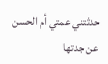حدثتني عمتي أم الحسن عن جدتها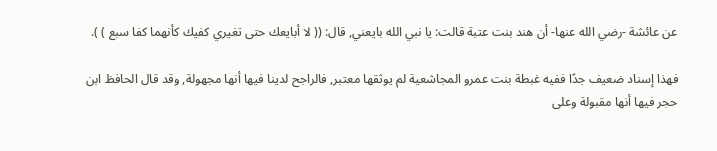عن عائشة -رضي الله عنها- أن هند بنت عتبة قالت: يا نبي الله بايعني, قال: (( لا أبايعك حتى تغيري كفيك كأنهما كفا سبع ) ).

فهذا إسناد ضعيف جدًا ففيه غبطة بنت عمرو المجاشعية لم يوثقها معتبر, فالراجح لدينا فيها أنها مجهولة, وقد قال الحافظ ابن حجر فيها أنها مقبولة وعلى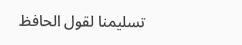تسليمنا لقول الحافظ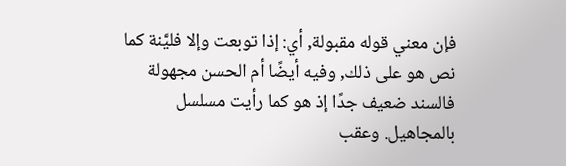فإن معني قوله مقبولة, أي: إذا توبعت وإلا فليَّنة كما نص هو على ذلك, وفيه أيضًا أم الحسن مجهولة فالسند ضعيف جدًا إذ هو كما رأيت مسلسل بالمجاهيل. وعقب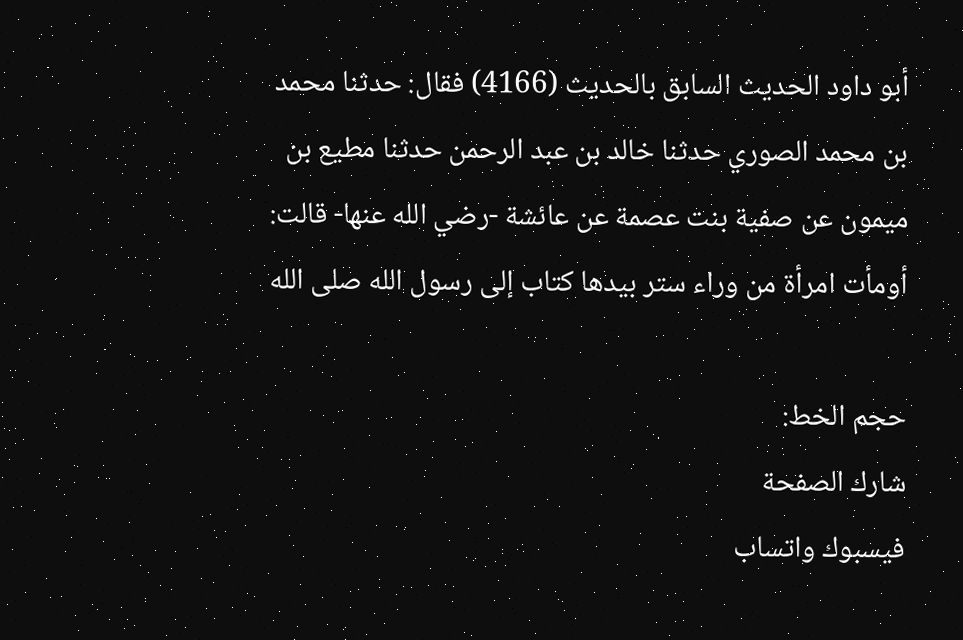أبو داود الحديث السابق بالحديث (4166) فقال: حدثنا محمد بن محمد الصوري حدثنا خالد بن عبد الرحمن حدثنا مطيع بن ميمون عن صفية بنت عصمة عن عائشة -رضي الله عنها- قالت: أومأت امرأة من وراء ستر بيدها كتاب إلى رسول الله صلى الله

حجم الخط:
شارك الصفحة
فيسبوك واتساب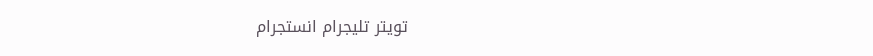تويتر تليجرام انستجرام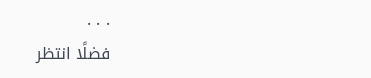. . .
فضلًا انتظر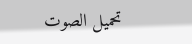تحميل الصوت